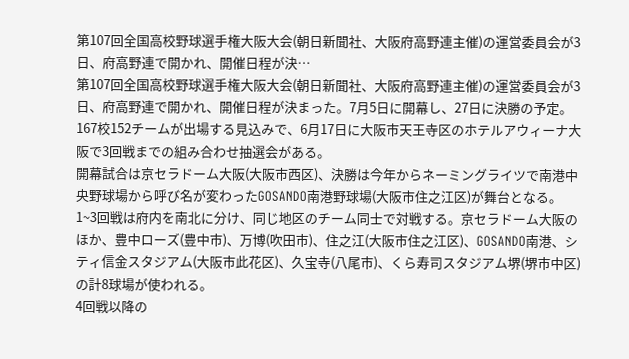第107回全国高校野球選手権大阪大会(朝日新聞社、大阪府高野連主催)の運営委員会が3日、府高野連で開かれ、開催日程が決…
第107回全国高校野球選手権大阪大会(朝日新聞社、大阪府高野連主催)の運営委員会が3日、府高野連で開かれ、開催日程が決まった。7月5日に開幕し、27日に決勝の予定。167校152チームが出場する見込みで、6月17日に大阪市天王寺区のホテルアウィーナ大阪で3回戦までの組み合わせ抽選会がある。
開幕試合は京セラドーム大阪(大阪市西区)、決勝は今年からネーミングライツで南港中央野球場から呼び名が変わったGOSANDO南港野球場(大阪市住之江区)が舞台となる。
1~3回戦は府内を南北に分け、同じ地区のチーム同士で対戦する。京セラドーム大阪のほか、豊中ローズ(豊中市)、万博(吹田市)、住之江(大阪市住之江区)、GOSANDO南港、シティ信金スタジアム(大阪市此花区)、久宝寺(八尾市)、くら寿司スタジアム堺(堺市中区)の計8球場が使われる。
4回戦以降の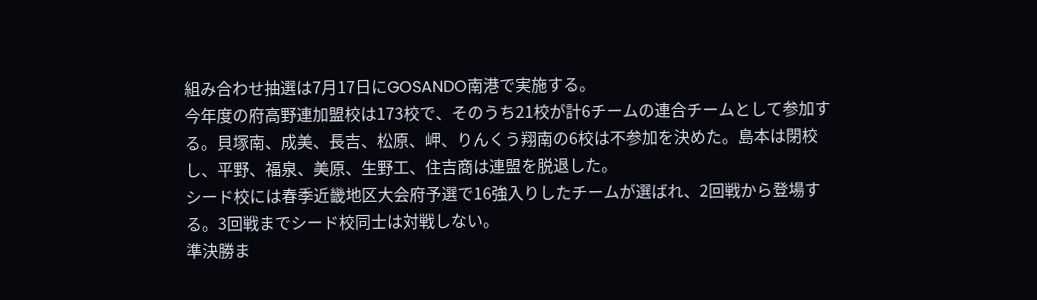組み合わせ抽選は7月17日にGOSANDO南港で実施する。
今年度の府高野連加盟校は173校で、そのうち21校が計6チームの連合チームとして参加する。貝塚南、成美、長吉、松原、岬、りんくう翔南の6校は不参加を決めた。島本は閉校し、平野、福泉、美原、生野工、住吉商は連盟を脱退した。
シード校には春季近畿地区大会府予選で16強入りしたチームが選ばれ、2回戦から登場する。3回戦までシード校同士は対戦しない。
準決勝ま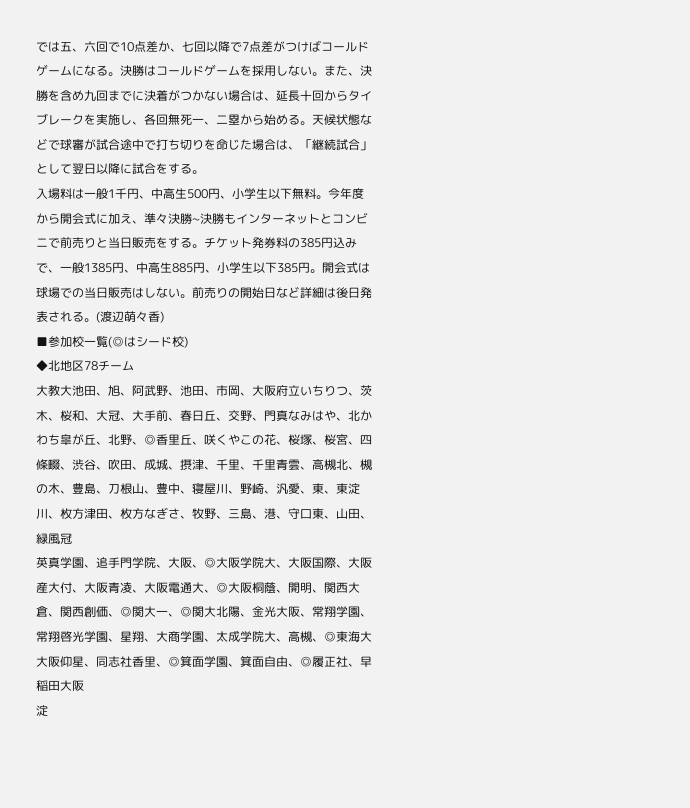では五、六回で10点差か、七回以降で7点差がつけばコールドゲームになる。決勝はコールドゲームを採用しない。また、決勝を含め九回までに決着がつかない場合は、延長十回からタイブレークを実施し、各回無死一、二塁から始める。天候状態などで球審が試合途中で打ち切りを命じた場合は、「継続試合」として翌日以降に試合をする。
入場料は一般1千円、中高生500円、小学生以下無料。今年度から開会式に加え、準々決勝~決勝もインターネットとコンビニで前売りと当日販売をする。チケット発券料の385円込みで、一般1385円、中高生885円、小学生以下385円。開会式は球場での当日販売はしない。前売りの開始日など詳細は後日発表される。(渡辺萌々香)
■参加校一覧(◎はシード校)
◆北地区78チーム
大教大池田、旭、阿武野、池田、市岡、大阪府立いちりつ、茨木、桜和、大冠、大手前、春日丘、交野、門真なみはや、北かわち皐が丘、北野、◎香里丘、咲くやこの花、桜塚、桜宮、四條畷、渋谷、吹田、成城、摂津、千里、千里青雲、高槻北、槻の木、豊島、刀根山、豊中、寝屋川、野崎、汎愛、東、東淀川、枚方津田、枚方なぎさ、牧野、三島、港、守口東、山田、緑風冠
英真学園、追手門学院、大阪、◎大阪学院大、大阪国際、大阪産大付、大阪青凌、大阪電通大、◎大阪桐蔭、開明、関西大倉、関西創価、◎関大一、◎関大北陽、金光大阪、常翔学園、常翔啓光学園、星翔、大商学園、太成学院大、高槻、◎東海大大阪仰星、同志社香里、◎箕面学園、箕面自由、◎履正社、早稲田大阪
淀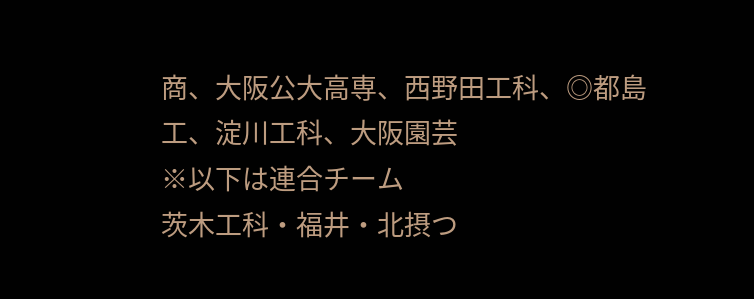商、大阪公大高専、西野田工科、◎都島工、淀川工科、大阪園芸
※以下は連合チーム
茨木工科・福井・北摂つ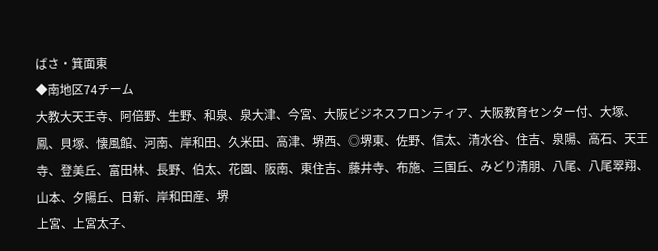ばさ・箕面東
◆南地区74チーム
大教大天王寺、阿倍野、生野、和泉、泉大津、今宮、大阪ビジネスフロンティア、大阪教育センター付、大塚、鳳、貝塚、懐風館、河南、岸和田、久米田、高津、堺西、◎堺東、佐野、信太、清水谷、住吉、泉陽、高石、天王寺、登美丘、富田林、長野、伯太、花園、阪南、東住吉、藤井寺、布施、三国丘、みどり清朋、八尾、八尾翠翔、山本、夕陽丘、日新、岸和田産、堺
上宮、上宮太子、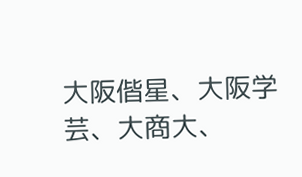大阪偕星、大阪学芸、大商大、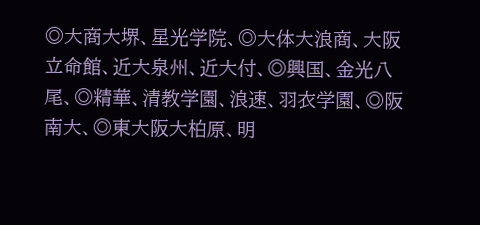◎大商大堺、星光学院、◎大体大浪商、大阪立命館、近大泉州、近大付、◎興国、金光八尾、◎精華、清教学園、浪速、羽衣学園、◎阪南大、◎東大阪大柏原、明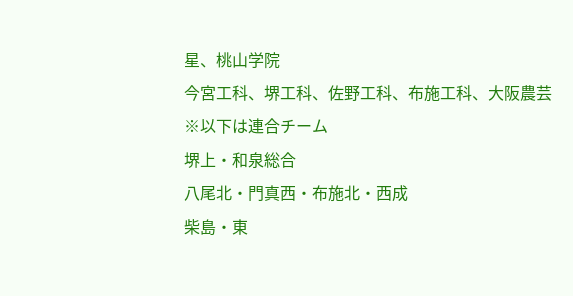星、桃山学院
今宮工科、堺工科、佐野工科、布施工科、大阪農芸
※以下は連合チーム
堺上・和泉総合
八尾北・門真西・布施北・西成
柴島・東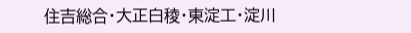住吉総合・大正白稜・東淀工・淀川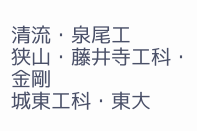清流・泉尾工
狭山・藤井寺工科・金剛
城東工科・東大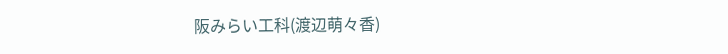阪みらい工科(渡辺萌々香)